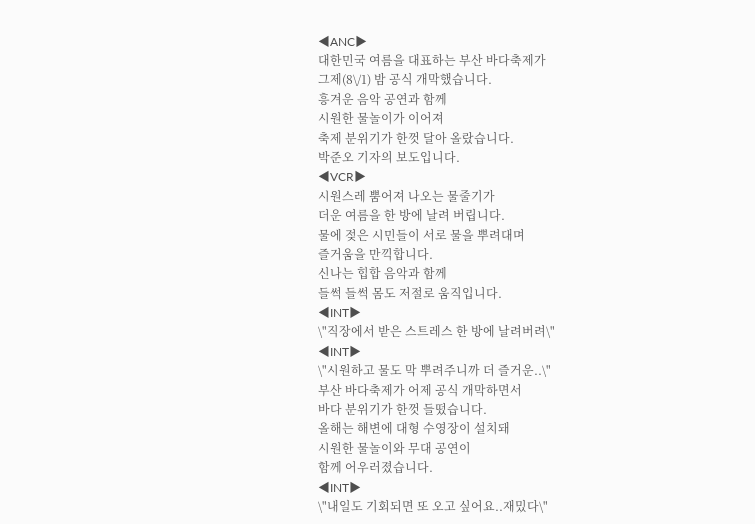◀ANC▶
대한민국 여름을 대표하는 부산 바다축제가
그제(8\/1) 밤 공식 개막했습니다.
흥겨운 음악 공연과 함께
시원한 물놀이가 이어져
축제 분위기가 한껏 달아 올랐습니다.
박준오 기자의 보도입니다.
◀VCR▶
시원스레 뿜어져 나오는 물줄기가
더운 여름을 한 방에 날려 버립니다.
물에 젖은 시민들이 서로 물을 뿌려대며
즐거움을 만끽합니다.
신나는 힙합 음악과 함께
들썩 들썩 몸도 저절로 움직입니다.
◀INT▶
\"직장에서 받은 스트레스 한 방에 날려버려\"
◀INT▶
\"시원하고 물도 막 뿌려주니까 더 즐거운..\"
부산 바다축제가 어제 공식 개막하면서
바다 분위기가 한껏 들떴습니다.
올해는 해변에 대형 수영장이 설치돼
시원한 물놀이와 무대 공연이
함께 어우러졌습니다.
◀INT▶
\"내일도 기회되면 또 오고 싶어요..재밌다\"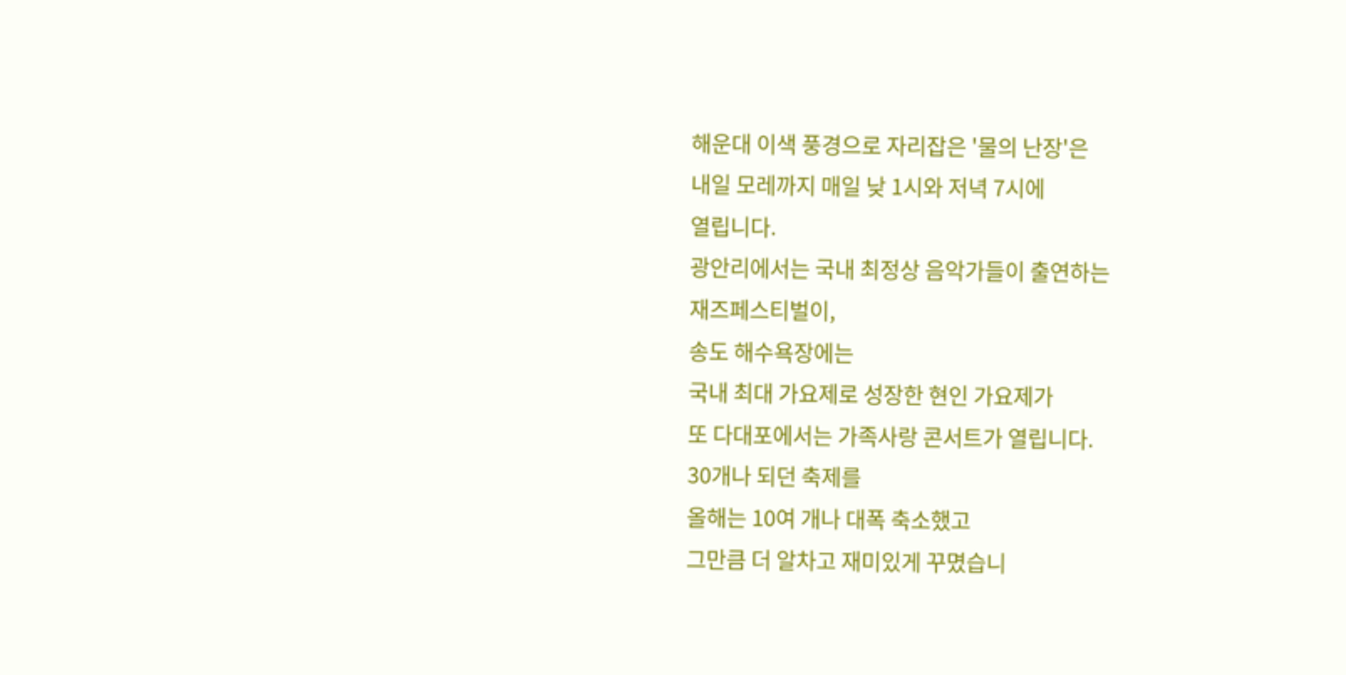해운대 이색 풍경으로 자리잡은 '물의 난장'은
내일 모레까지 매일 낮 1시와 저녁 7시에
열립니다.
광안리에서는 국내 최정상 음악가들이 출연하는
재즈페스티벌이,
송도 해수욕장에는
국내 최대 가요제로 성장한 현인 가요제가
또 다대포에서는 가족사랑 콘서트가 열립니다.
30개나 되던 축제를
올해는 10여 개나 대폭 축소했고
그만큼 더 알차고 재미있게 꾸몄습니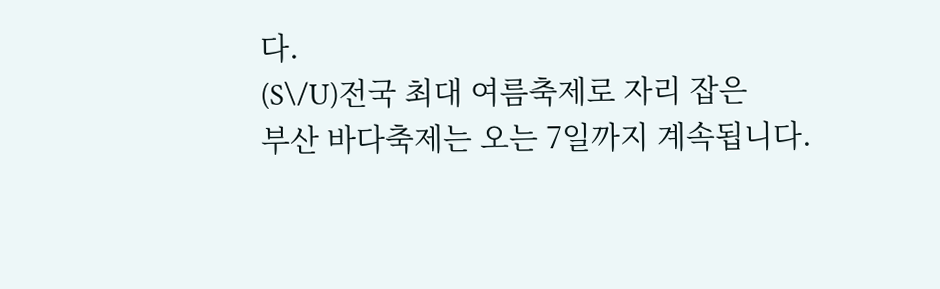다.
(S\/U)전국 최대 여름축제로 자리 잡은
부산 바다축제는 오는 7일까지 계속됩니다.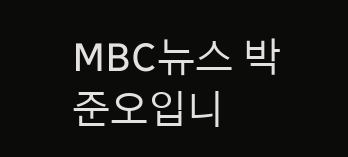MBC뉴스 박준오입니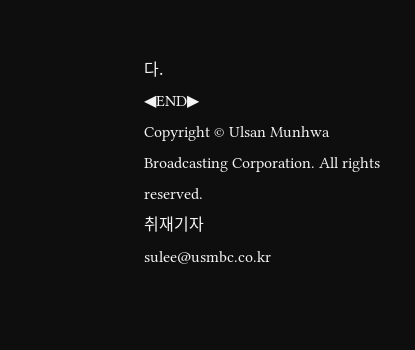다.
◀END▶
Copyright © Ulsan Munhwa Broadcasting Corporation. All rights reserved.
취재기자
sulee@usmbc.co.kr